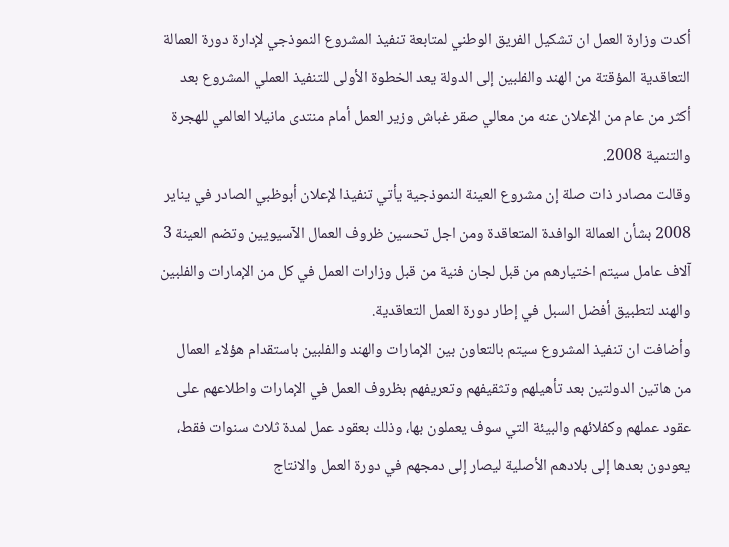أكدت وزارة العمل ان تشكيل الفريق الوطني لمتابعة تنفيذ المشروع النموذجي لإدارة دورة العمالة التعاقدية المؤقتة من الهند والفلبين إلى الدولة يعد الخطوة الأولى للتنفيذ العملي المشروع بعد أكثر من عام من الإعلان عنه من معالي صقر غباش وزير العمل أمام منتدى مانيلا العالمي للهجرة والتنمية 2008.
وقالت مصادر ذات صلة إن مشروع العينة النموذجية يأتي تنفيذا لإعلان أبوظبي الصادر في يناير 2008 بشأن العمالة الوافدة المتعاقدة ومن اجل تحسين ظروف العمال الآسيويين وتضم العينة 3 آلاف عامل سيتم اختيارهم من قبل لجان فنية من قبل وزارات العمل في كل من الإمارات والفلبين والهند لتطبيق أفضل السبل في إطار دورة العمل التعاقدية.
وأضافت ان تنفيذ المشروع سيتم بالتعاون بين الإمارات والهند والفلبين باستقدام هؤلاء العمال من هاتين الدولتين بعد تأهيلهم وتثقيفهم وتعريفهم بظروف العمل في الإمارات واطلاعهم على عقود عملهم وكفلائهم والبيئة التي سوف يعملون بها، وذلك بعقود عمل لمدة ثلاث سنوات فقط، يعودون بعدها إلى بلادهم الأصلية ليصار إلى دمجهم في دورة العمل والانتاج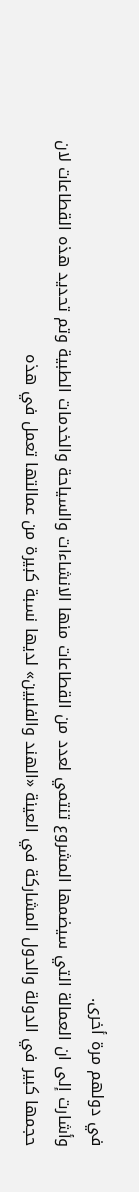في دولهم مرة أخرى.
وأشارت إلى ان العمالة التي سيضمها المشروع تنتمي لعدد من القطاعات منها الانشاءات والسياحة والخدمات الطبية وتم تحديد هذه القطاعات لان حجمها كبير في الدولة والدول المشاركة في العينة «الهند والفلبين» لديها نسبة كبيرة من عمالتها تعمل في هذه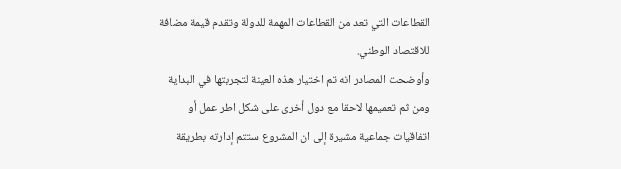القطاعات التي تعد من القطاعات المهمة للدولة وتقدم قيمة مضافة للاقتصاد الوطني.
وأوضحت المصادر انه تم اختيار هذه العينة لتجربتها في البداية ومن ثم تعميمها لاحقا مع دول أخرى على شكل اطر عمل أو اتفاقيات جماعية مشيرة إلى ان المشروع ستتم إدارته بطريقة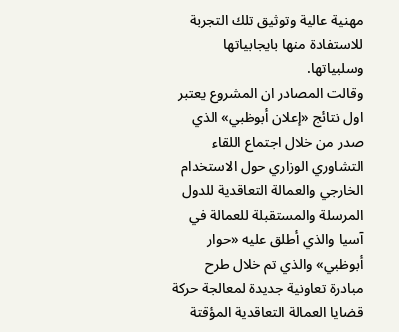مهنية عالية وتوثيق تلك التجربة للاستفادة منها بايجابياتها وسلبياتها.
وقالت المصادر ان المشروع يعتبر اول نتائج «إعلان أبوظبي» الذي صدر من خلال اجتماع اللقاء التشاوري الوزاري حول الاستخدام الخارجي والعمالة التعاقدية للدول المرسلة والمستقبلة للعمالة في آسيا والذي أطلق عليه «حوار أبوظبي» والذي تم خلال طرح مبادرة تعاونية جديدة لمعالجة حركة قضايا العمالة التعاقدية المؤقتة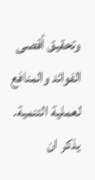وتحقيق أقصى الفوائد والمنافع لعملية التنمية.
يذكر ان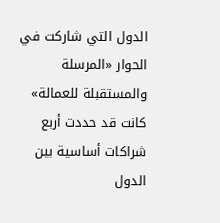الدول التي شاركت في الحوار «المرسلة والمستقبلة للعمالة» كانت قد حددت أربع شراكات أساسية بين الدول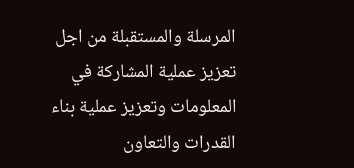المرسلة والمستقبلة من اجل تعزيز عملية المشاركة في المعلومات وتعزيز عملية بناء القدرات والتعاون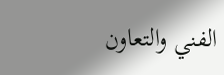الفني والتعاون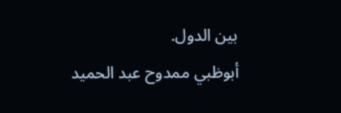بين الدول.
أبوظبي ممدوح عبد الحميد